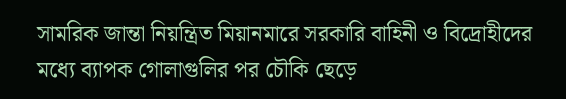সামরিক জান্তা নিয়ন্ত্রিত মিয়ানমারে সরকারি বাহিনী ও বিদ্রোহীদের মধ্যে ব্যাপক গোলাগুলির পর চৌকি ছেড়ে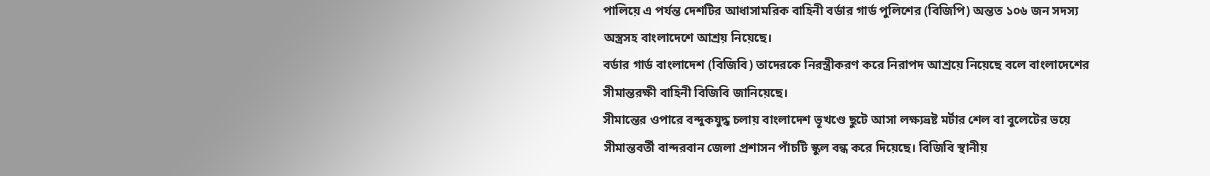পালিয়ে এ পর্যন্ত দেশটির আধাসামরিক বাহিনী বর্ডার গার্ড পুলিশের (বিজিপি) অন্তত ১০৬ জন সদস্য অস্ত্রসহ বাংলাদেশে আশ্রয় নিয়েছে।
বর্ডার গার্ড বাংলাদেশ (বিজিবি) তাদেরকে নিরস্ত্রীকরণ করে নিরাপদ আশ্রয়ে নিয়েছে বলে বাংলাদেশের সীমান্তরক্ষী বাহিনী বিজিবি জানিয়েছে।
সীমান্তের ওপারে বন্দুকযুদ্ধ চলায় বাংলাদেশ ভূখণ্ডে ছুটে আসা লক্ষ্যভ্রষ্ট মর্টার শেল বা বুলেটের ভয়ে সীমান্তবর্তী বান্দরবান জেলা প্রশাসন পাঁচটি স্কুল বন্ধ করে দিয়েছে। বিজিবি স্থানীয়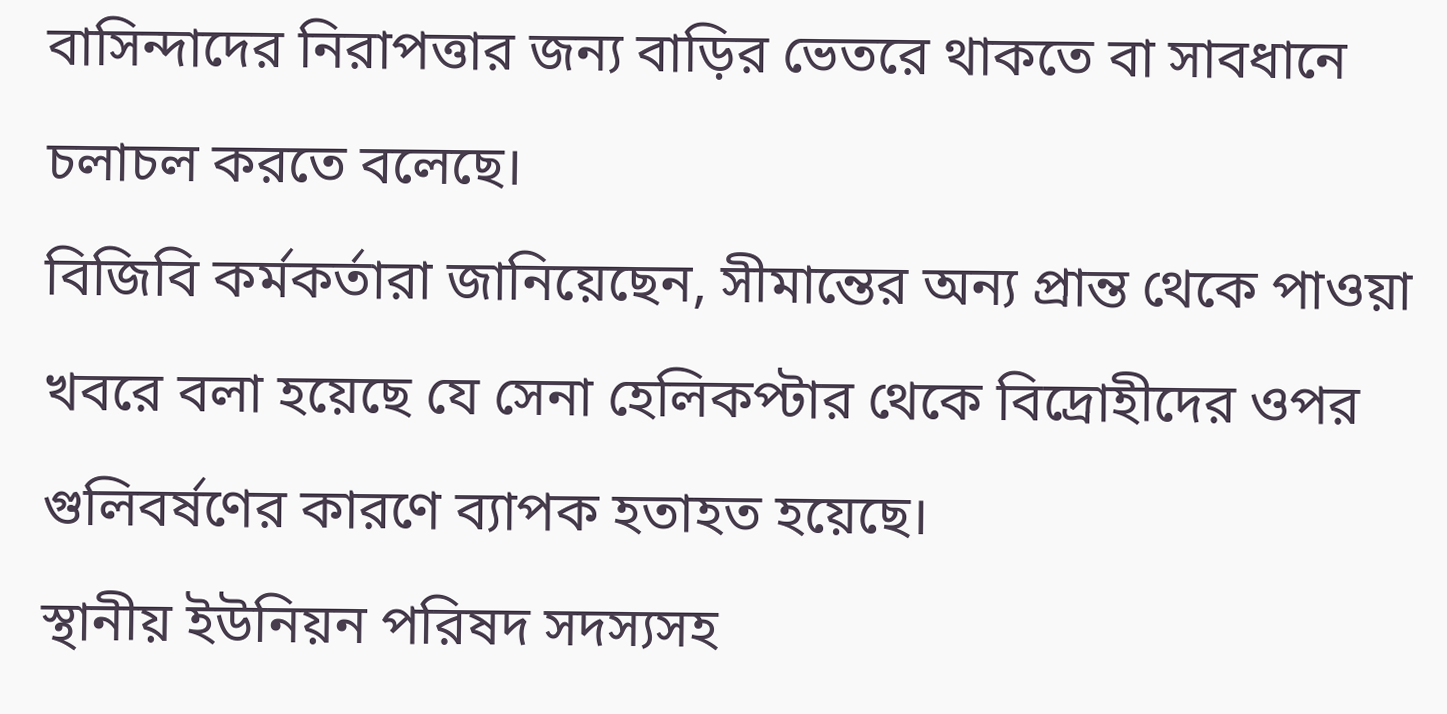বাসিন্দাদের নিরাপত্তার জন্য বাড়ির ভেতরে থাকতে বা সাবধানে চলাচল করতে বলেছে।
বিজিবি কর্মকর্তারা জানিয়েছেন, সীমান্তের অন্য প্রান্ত থেকে পাওয়া খবরে বলা হয়েছে যে সেনা হেলিকপ্টার থেকে বিদ্রোহীদের ওপর গুলিবর্ষণের কারণে ব্যাপক হতাহত হয়েছে।
স্থানীয় ইউনিয়ন পরিষদ সদস্যসহ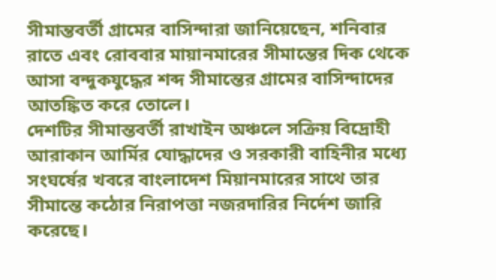সীমান্তবর্তী গ্রামের বাসিন্দারা জানিয়েছেন, শনিবার রাতে এবং রোববার মায়ানমারের সীমান্তের দিক থেকে আসা বন্দুকযুদ্ধের শব্দ সীমান্তের গ্রামের বাসিন্দাদের আতঙ্কিত করে তোলে।
দেশটির সীমান্তবর্তী রাখাইন অঞ্চলে সক্রিয় বিদ্রোহী আরাকান আর্মির যোদ্ধাদের ও সরকারী বাহিনীর মধ্যে সংঘর্ষের খবরে বাংলাদেশ মিয়ানমারের সাথে তার সীমান্তে কঠোর নিরাপত্তা নজরদারির নির্দেশ জারি করেছে।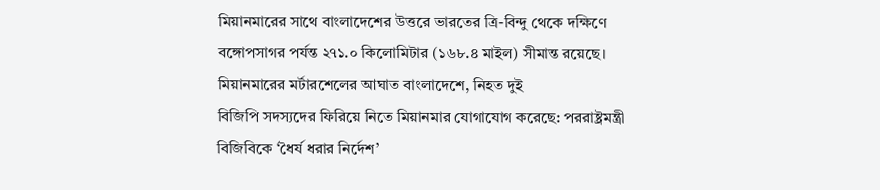মিয়ানমারের সাথে বাংলাদেশের উত্তরে ভারতের ত্রি-বিন্দু থেকে দক্ষিণে বঙ্গোপসাগর পর্যন্ত ২৭১.০ কিলোমিটার (১৬৮.৪ মাইল) সীমান্ত রয়েছে।
মিয়ানমারের মর্টারশেলের আঘাত বাংলাদেশে, নিহত দুই
বিজিপি সদস্যদের ফিরিয়ে নিতে মিয়ানমার যোগাযোগ করেছে: পররাষ্ট্রমন্ত্রী
বিজিবিকে ‘ধৈর্য ধরার নির্দেশ’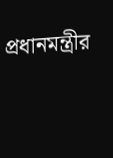প্রধানমন্ত্রীর